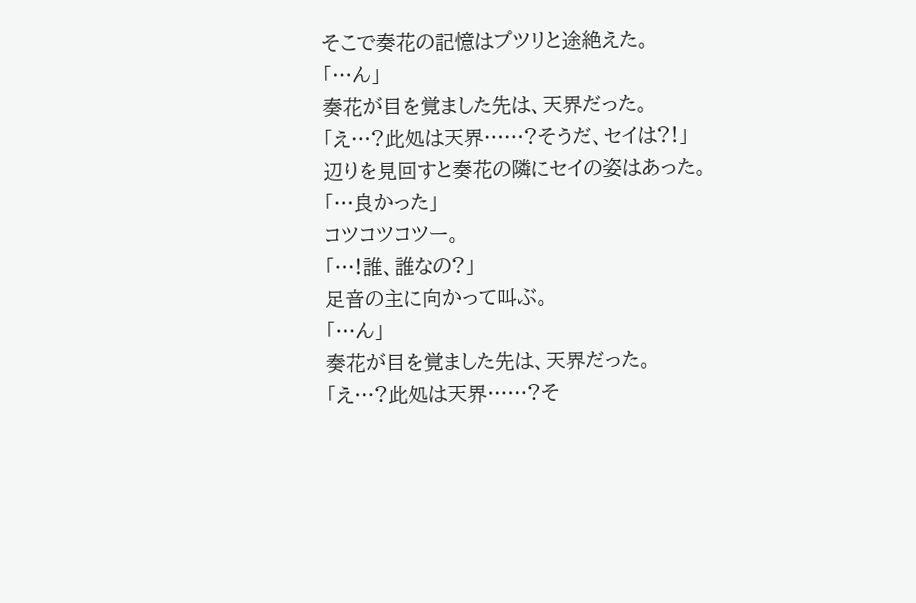そこで奏花の記憶はプツリと途絶えた。
「…ん」
奏花が目を覚ました先は、天界だった。
「え…?此処は天界……?そうだ、セイは?!」
辺りを見回すと奏花の隣にセイの姿はあった。
「…良かった」
コツコツコツー。
「…!誰、誰なの?」
足音の主に向かって叫ぶ。
「…ん」
奏花が目を覚ました先は、天界だった。
「え…?此処は天界……?そ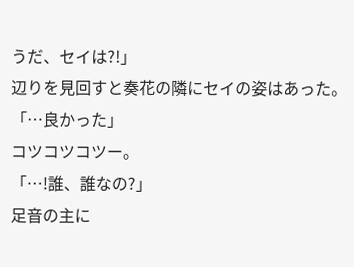うだ、セイは?!」
辺りを見回すと奏花の隣にセイの姿はあった。
「…良かった」
コツコツコツー。
「…!誰、誰なの?」
足音の主に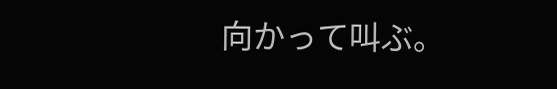向かって叫ぶ。